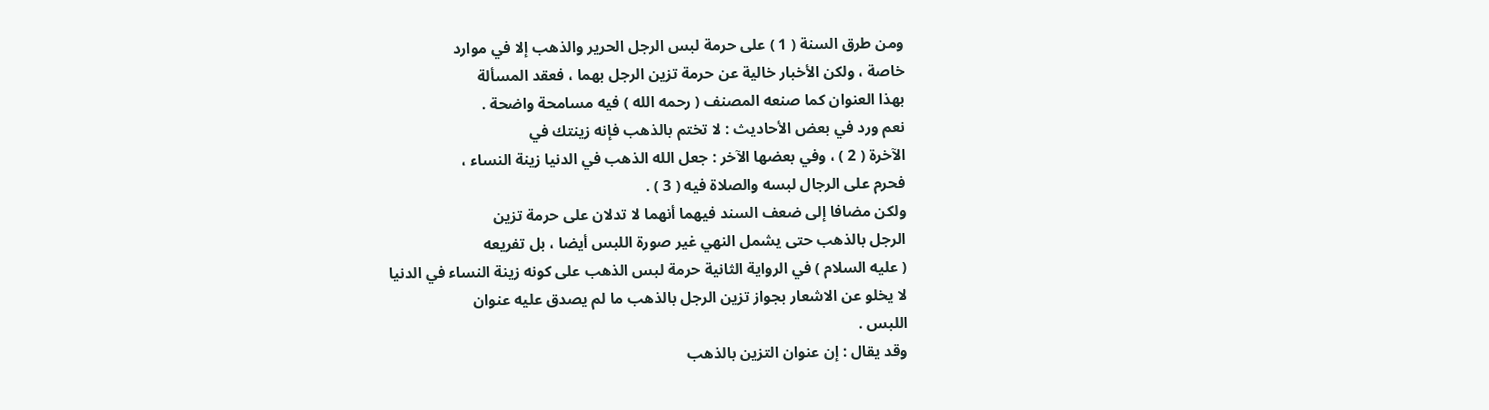ومن طرق السنة ( 1 ) على حرمة لبس الرجل الحرير والذهب إلا في موارد
خاصة ، ولكن الأخبار خالية عن حرمة تزين الرجل بهما ، فعقد المسألة
بهذا العنوان كما صنعه المصنف ( رحمه الله ) فيه مسامحة واضحة .
نعم ورد في بعض الأحاديث : لا تختم بالذهب فإنه زينتك في
الآخرة ( 2 ) ، وفي بعضها الآخر : جعل الله الذهب في الدنيا زينة النساء ،
فحرم على الرجال لبسه والصلاة فيه ( 3 ) .
ولكن مضافا إلى ضعف السند فيهما أنهما لا تدلان على حرمة تزين
الرجل بالذهب حتى يشمل النهي غير صورة اللبس أيضا ، بل تفريعه
( عليه السلام ) في الرواية الثانية حرمة لبس الذهب على كونه زينة النساء في الدنيا
لا يخلو عن الاشعار بجواز تزين الرجل بالذهب ما لم يصدق عليه عنوان
اللبس .
وقد يقال : إن عنوان التزين بالذهب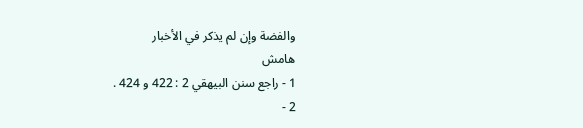والفضة وإن لم يذكر في الأخبار
هامش
1 - راجع سنن البيهقي 2 : 422 و 424 .
2 -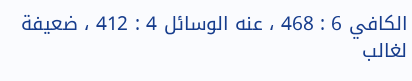الكافي 6 : 468 ، عنه الوسائل 4 : 412 ، ضعيفة لغالب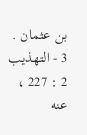بن عثمان .
3 - التهذيب 2 : 227 ، عنه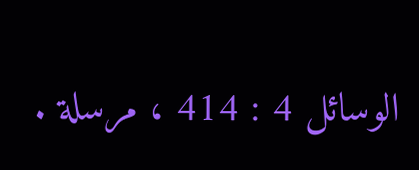الوسائل 4 : 414 ، مرسلة .